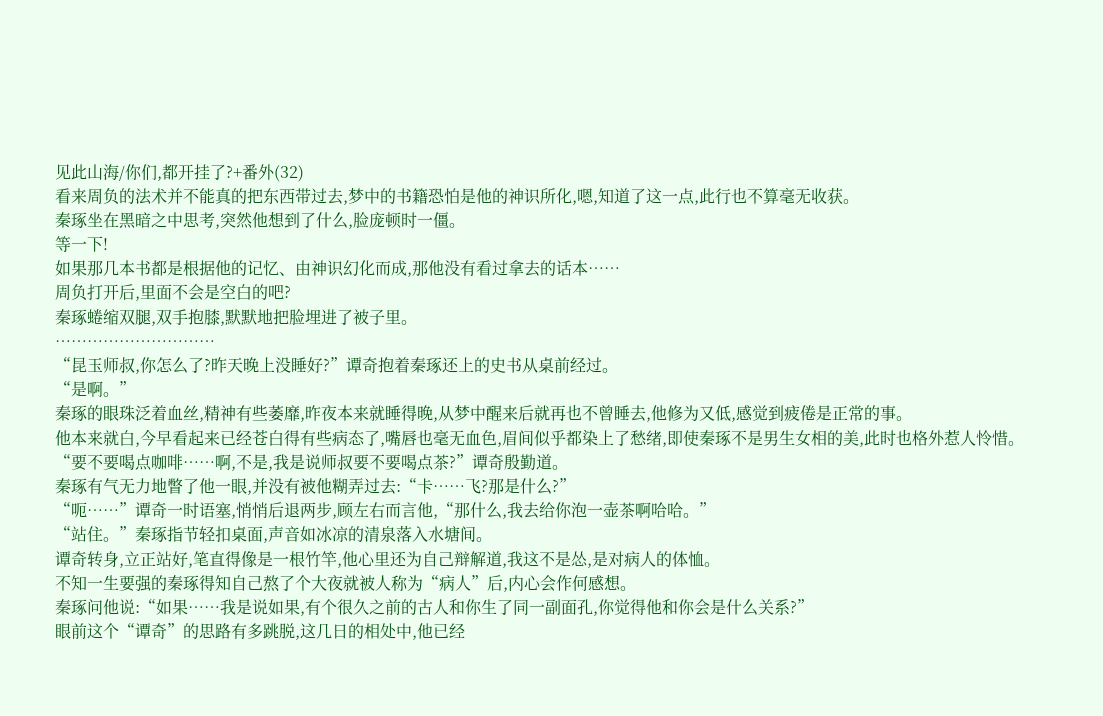见此山海/你们,都开挂了?+番外(32)
看来周负的法术并不能真的把东西带过去,梦中的书籍恐怕是他的神识所化,嗯,知道了这一点,此行也不算毫无收获。
秦琢坐在黑暗之中思考,突然他想到了什么,脸庞顿时一僵。
等一下!
如果那几本书都是根据他的记忆、由神识幻化而成,那他没有看过拿去的话本……
周负打开后,里面不会是空白的吧?
秦琢蜷缩双腿,双手抱膝,默默地把脸埋进了被子里。
…………………………
“昆玉师叔,你怎么了?昨天晚上没睡好?”谭奇抱着秦琢还上的史书从桌前经过。
“是啊。”
秦琢的眼珠泛着血丝,精神有些萎靡,昨夜本来就睡得晚,从梦中醒来后就再也不曾睡去,他修为又低,感觉到疲倦是正常的事。
他本来就白,今早看起来已经苍白得有些病态了,嘴唇也毫无血色,眉间似乎都染上了愁绪,即使秦琢不是男生女相的美,此时也格外惹人怜惜。
“要不要喝点咖啡……啊,不是,我是说师叔要不要喝点茶?”谭奇殷勤道。
秦琢有气无力地瞥了他一眼,并没有被他糊弄过去:“卡……飞?那是什么?”
“呃……”谭奇一时语塞,悄悄后退两步,顾左右而言他,“那什么,我去给你泡一壶茶啊哈哈。”
“站住。”秦琢指节轻扣桌面,声音如冰凉的清泉落入水塘间。
谭奇转身,立正站好,笔直得像是一根竹竿,他心里还为自己辩解道,我这不是怂,是对病人的体恤。
不知一生要强的秦琢得知自己熬了个大夜就被人称为“病人”后,内心会作何感想。
秦琢问他说:“如果……我是说如果,有个很久之前的古人和你生了同一副面孔,你觉得他和你会是什么关系?”
眼前这个“谭奇”的思路有多跳脱,这几日的相处中,他已经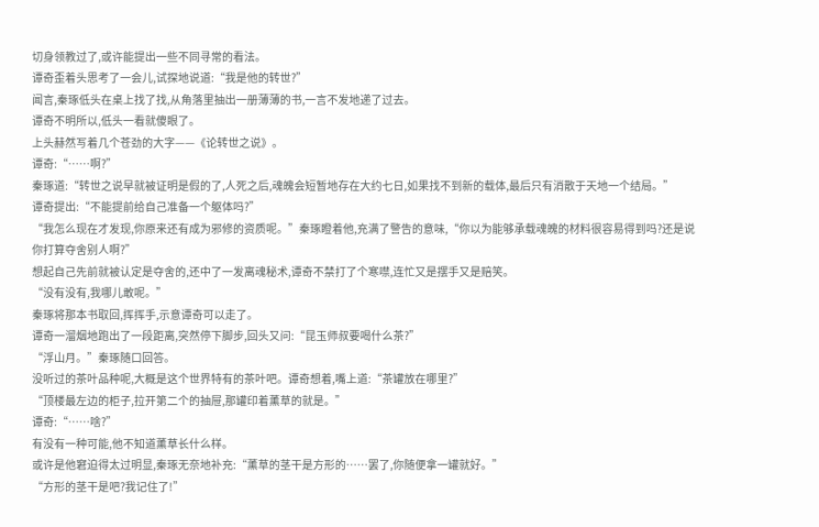切身领教过了,或许能提出一些不同寻常的看法。
谭奇歪着头思考了一会儿,试探地说道:“我是他的转世?”
闻言,秦琢低头在桌上找了找,从角落里抽出一册薄薄的书,一言不发地递了过去。
谭奇不明所以,低头一看就傻眼了。
上头赫然写着几个苍劲的大字——《论转世之说》。
谭奇:“……啊?”
秦琢道:“转世之说早就被证明是假的了,人死之后,魂魄会短暂地存在大约七日,如果找不到新的载体,最后只有消散于天地一个结局。”
谭奇提出:“不能提前给自己准备一个躯体吗?”
“我怎么现在才发现,你原来还有成为邪修的资质呢。”秦琢瞪着他,充满了警告的意味,“你以为能够承载魂魄的材料很容易得到吗?还是说你打算夺舍别人啊?”
想起自己先前就被认定是夺舍的,还中了一发离魂秘术,谭奇不禁打了个寒噤,连忙又是摆手又是赔笑。
“没有没有,我哪儿敢呢。”
秦琢将那本书取回,挥挥手,示意谭奇可以走了。
谭奇一溜烟地跑出了一段距离,突然停下脚步,回头又问:“昆玉师叔要喝什么茶?”
“浮山月。”秦琢随口回答。
没听过的茶叶品种呢,大概是这个世界特有的茶叶吧。谭奇想着,嘴上道:“茶罐放在哪里?”
“顶楼最左边的柜子,拉开第二个的抽屉,那罐印着薰草的就是。”
谭奇:“……啥?”
有没有一种可能,他不知道薰草长什么样。
或许是他窘迫得太过明显,秦琢无奈地补充:“薰草的茎干是方形的……罢了,你随便拿一罐就好。”
“方形的茎干是吧?我记住了!”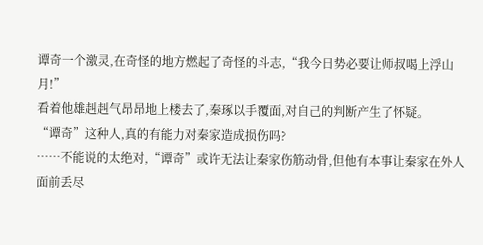谭奇一个激灵,在奇怪的地方燃起了奇怪的斗志,“我今日势必要让师叔喝上浮山月!”
看着他雄赳赳气昂昂地上楼去了,秦琢以手覆面,对自己的判断产生了怀疑。
“谭奇”这种人,真的有能力对秦家造成损伤吗?
……不能说的太绝对,“谭奇”或许无法让秦家伤筋动骨,但他有本事让秦家在外人面前丢尽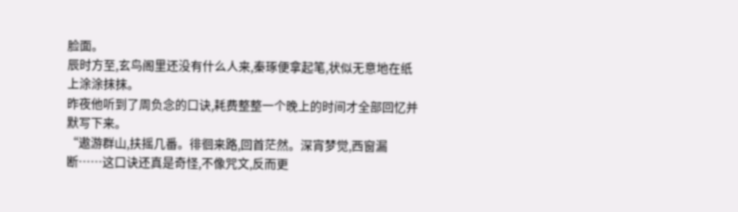脸面。
辰时方至,玄鸟阁里还没有什么人来,秦琢便拿起笔,状似无意地在纸上涂涂抹抹。
昨夜他听到了周负念的口诀,耗费整整一个晚上的时间才全部回忆并默写下来。
“遨游群山,扶摇几番。徘徊来路,回首茫然。深宵梦觉,西窗漏断……这口诀还真是奇怪,不像咒文,反而更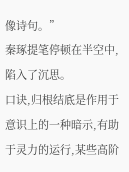像诗句。”
秦琢提笔停顿在半空中,陷入了沉思。
口诀,归根结底是作用于意识上的一种暗示,有助于灵力的运行,某些高阶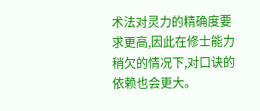术法对灵力的精确度要求更高,因此在修士能力稍欠的情况下,对口诀的依赖也会更大。